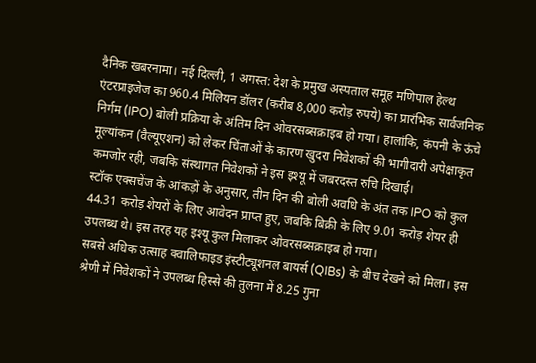दैनिक खबरनामा। नई दिल्ली, 1 अगस्त: देश के प्रमुख अस्पताल समूह मणिपाल हेल्थ एंटरप्राइजेज का 960.4 मिलियन डॉलर (करीब 8,000 करोड़ रुपये) का प्रारंभिक सार्वजनिक निर्गम (IPO) बोली प्रक्रिया के अंतिम दिन ओवरसब्सक्राइब हो गया। हालांकि, कंपनी के ऊंचे मूल्यांकन (वैल्यूएशन) को लेकर चिंताओं के कारण खुदरा निवेशकों की भागीदारी अपेक्षाकृत कमजोर रही, जबकि संस्थागत निवेशकों ने इस इश्यू में जबरदस्त रुचि दिखाई।
स्टॉक एक्सचेंज के आंकड़ों के अनुसार, तीन दिन की बोली अवधि के अंत तक IPO को कुल 44.31 करोड़ शेयरों के लिए आवेदन प्राप्त हुए, जबकि बिक्री के लिए 9.01 करोड़ शेयर ही उपलब्ध थे। इस तरह यह इश्यू कुल मिलाकर ओवरसब्सक्राइब हो गया।
सबसे अधिक उत्साह क्वालिफाइड इंस्टीट्यूशनल बायर्स (QIBs) के बीच देखने को मिला। इस श्रेणी में निवेशकों ने उपलब्ध हिस्से की तुलना में 8.25 गुना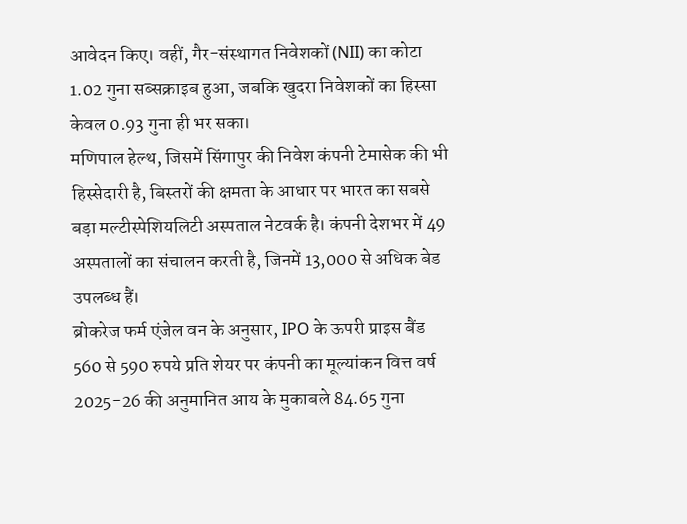आवेदन किए। वहीं, गैर-संस्थागत निवेशकों (NII) का कोटा 1.02 गुना सब्सक्राइब हुआ, जबकि खुदरा निवेशकों का हिस्सा केवल 0.93 गुना ही भर सका।
मणिपाल हेल्थ, जिसमें सिंगापुर की निवेश कंपनी टेमासेक की भी हिस्सेदारी है, बिस्तरों की क्षमता के आधार पर भारत का सबसे बड़ा मल्टीस्पेशियलिटी अस्पताल नेटवर्क है। कंपनी देशभर में 49 अस्पतालों का संचालन करती है, जिनमें 13,000 से अधिक बेड उपलब्ध हैं।
ब्रोकरेज फर्म एंजेल वन के अनुसार, IPO के ऊपरी प्राइस बैंड 560 से 590 रुपये प्रति शेयर पर कंपनी का मूल्यांकन वित्त वर्ष 2025-26 की अनुमानित आय के मुकाबले 84.65 गुना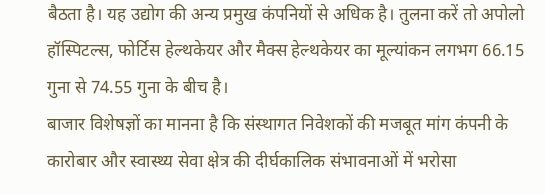बैठता है। यह उद्योग की अन्य प्रमुख कंपनियों से अधिक है। तुलना करें तो अपोलो हॉस्पिटल्स, फोर्टिस हेल्थकेयर और मैक्स हेल्थकेयर का मूल्यांकन लगभग 66.15 गुना से 74.55 गुना के बीच है।
बाजार विशेषज्ञों का मानना है कि संस्थागत निवेशकों की मजबूत मांग कंपनी के कारोबार और स्वास्थ्य सेवा क्षेत्र की दीर्घकालिक संभावनाओं में भरोसा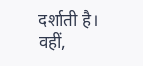दर्शाती है। वहीं,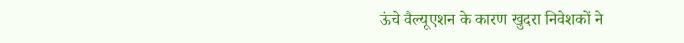ऊंचे वैल्यूएशन के कारण खुदरा निवेशकों ने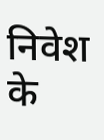निवेश के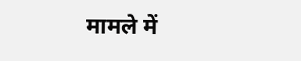मामले में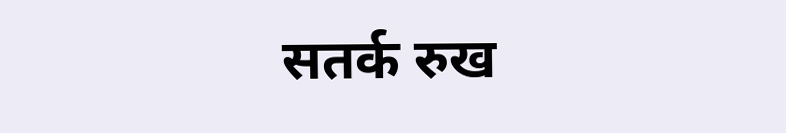सतर्क रुख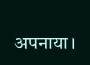अपनाया।